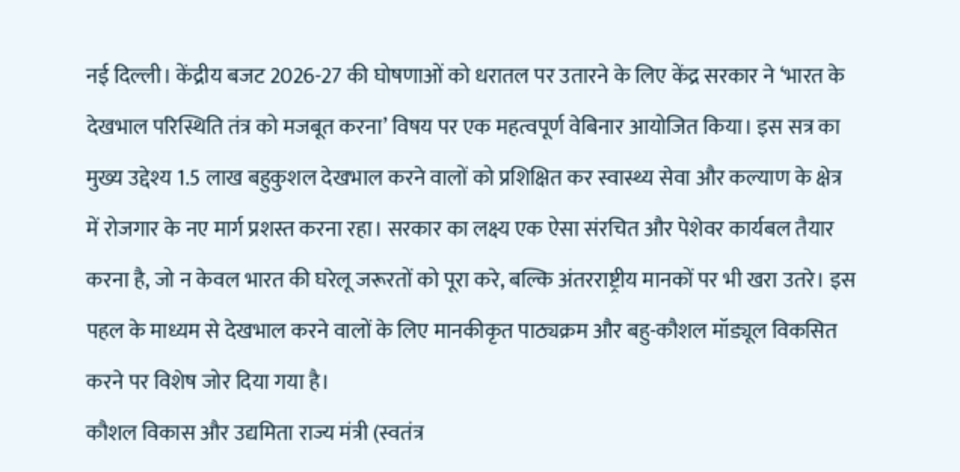नई दिल्ली। केंद्रीय बजट 2026-27 की घोषणाओं को धरातल पर उतारने के लिए केंद्र सरकार ने ‘भारत के देखभाल परिस्थिति तंत्र को मजबूत करना’ विषय पर एक महत्वपूर्ण वेबिनार आयोजित किया। इस सत्र का मुख्य उद्देश्य 1.5 लाख बहुकुशल देखभाल करने वालों को प्रशिक्षित कर स्वास्थ्य सेवा और कल्याण के क्षेत्र में रोजगार के नए मार्ग प्रशस्त करना रहा। सरकार का लक्ष्य एक ऐसा संरचित और पेशेवर कार्यबल तैयार करना है, जो न केवल भारत की घरेलू जरूरतों को पूरा करे, बल्कि अंतरराष्ट्रीय मानकों पर भी खरा उतरे। इस पहल के माध्यम से देखभाल करने वालों के लिए मानकीकृत पाठ्यक्रम और बहु-कौशल मॉड्यूल विकसित करने पर विशेष जोर दिया गया है।
कौशल विकास और उद्यमिता राज्य मंत्री (स्वतंत्र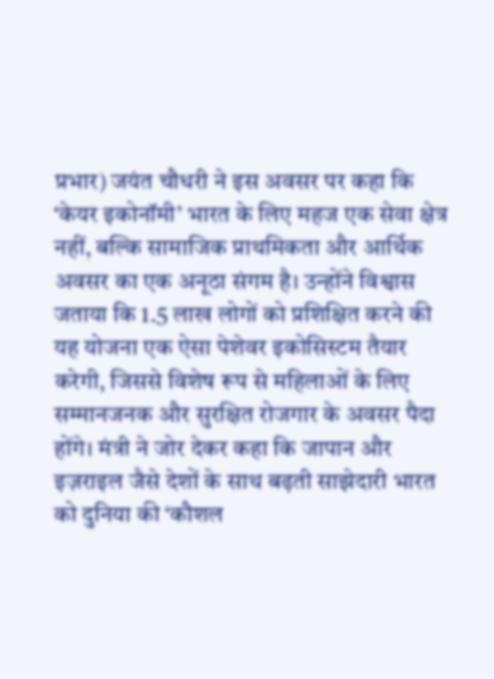प्रभार) जयंत चौधरी ने इस अवसर पर कहा कि ‘केयर इकोनॉमी’ भारत के लिए महज एक सेवा क्षेत्र नहीं, बल्कि सामाजिक प्राथमिकता और आर्थिक अवसर का एक अनूठा संगम है। उन्होंने विश्वास जताया कि 1.5 लाख लोगों को प्रशिक्षित करने की यह योजना एक ऐसा पेशेवर इकोसिस्टम तैयार करेगी, जिससे विशेष रूप से महिलाओं के लिए सम्मानजनक और सुरक्षित रोजगार के अवसर पैदा होंगे। मंत्री ने जोर देकर कहा कि जापान और इज़राइल जैसे देशों के साथ बढ़ती साझेदारी भारत को दुनिया की ‘कौशल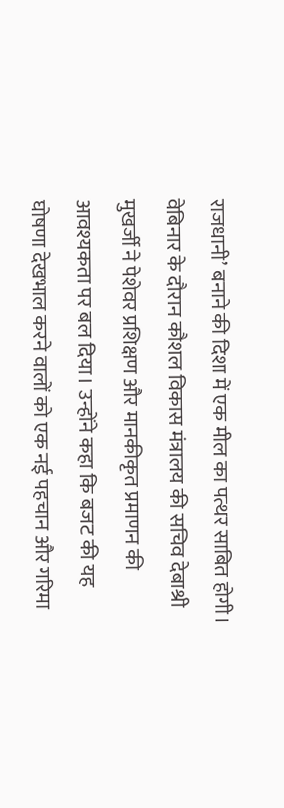राजधानी’ बनाने की दिशा में एक मील का पत्थर साबित होगी।
वेबिनार के दौरान कौशल विकास मंत्रालय की सचिव देबाश्री मुखर्जी ने पेशेवर प्रशिक्षण और मानकीकृत प्रमाणन की आवश्यकता पर बल दिया। उन्होंने कहा कि बजट की यह घोषणा देखभाल करने वालों को एक नई पहचान और गरिमा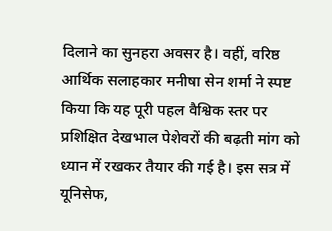दिलाने का सुनहरा अवसर है। वहीं, वरिष्ठ आर्थिक सलाहकार मनीषा सेन शर्मा ने स्पष्ट किया कि यह पूरी पहल वैश्विक स्तर पर प्रशिक्षित देखभाल पेशेवरों की बढ़ती मांग को ध्यान में रखकर तैयार की गई है। इस सत्र में यूनिसेफ,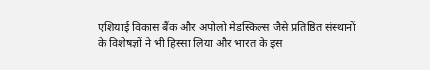एशियाई विकास बैंक और अपोलो मेडस्किल्स जैसे प्रतिष्ठित संस्थानों के विशेषज्ञों ने भी हिस्सा लिया और भारत के इस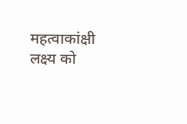महत्वाकांक्षी लक्ष्य को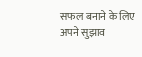सफल बनाने के लिए अपने सुझाव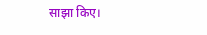साझा किए।